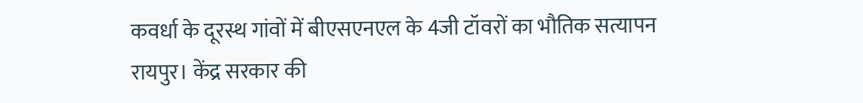कवर्धा के दूरस्थ गांवों में बीएसएनएल के 4जी टॉवरों का भौतिक सत्यापन
रायपुर। केंद्र सरकार की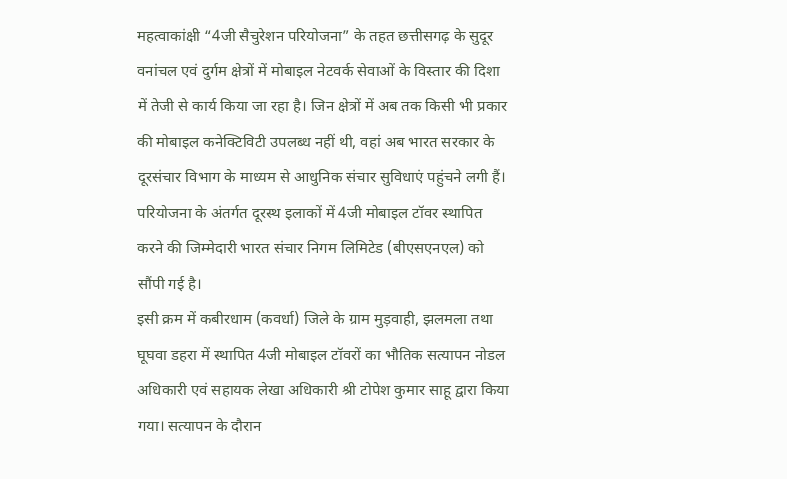महत्वाकांक्षी “4जी सैचुरेशन परियोजना” के तहत छत्तीसगढ़ के सुदूर वनांचल एवं दुर्गम क्षेत्रों में मोबाइल नेटवर्क सेवाओं के विस्तार की दिशा में तेजी से कार्य किया जा रहा है। जिन क्षेत्रों में अब तक किसी भी प्रकार की मोबाइल कनेक्टिविटी उपलब्ध नहीं थी, वहां अब भारत सरकार के दूरसंचार विभाग के माध्यम से आधुनिक संचार सुविधाएं पहुंचने लगी हैं। परियोजना के अंतर्गत दूरस्थ इलाकों में 4जी मोबाइल टॉवर स्थापित करने की जिम्मेदारी भारत संचार निगम लिमिटेड (बीएसएनएल) को सौंपी गई है।
इसी क्रम में कबीरधाम (कवर्धा) जिले के ग्राम मुड़वाही, झलमला तथा घूघवा डहरा में स्थापित 4जी मोबाइल टॉवरों का भौतिक सत्यापन नोडल अधिकारी एवं सहायक लेखा अधिकारी श्री टोपेश कुमार साहू द्वारा किया गया। सत्यापन के दौरान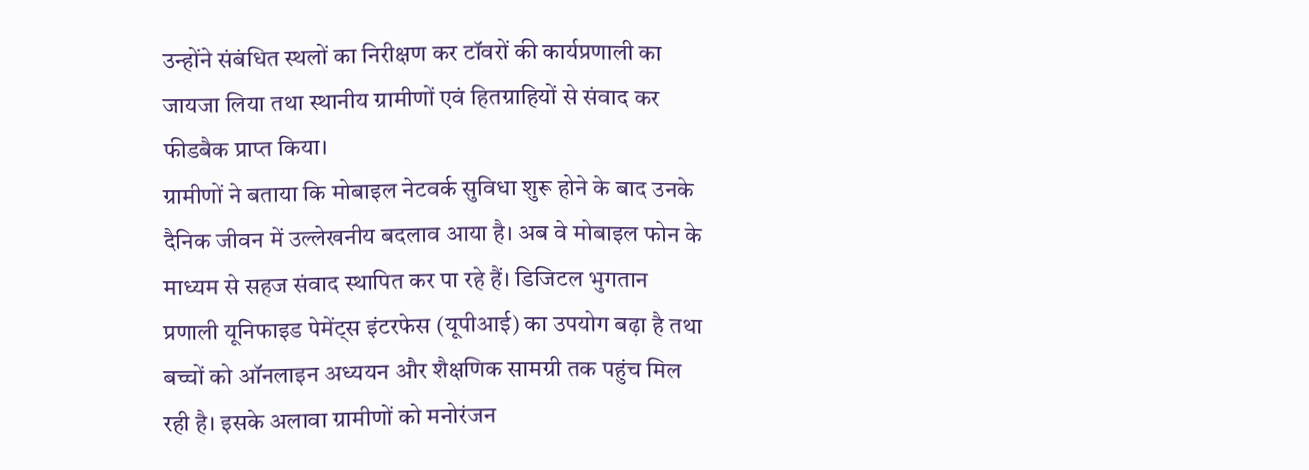उन्होंने संबंधित स्थलों का निरीक्षण कर टॉवरों की कार्यप्रणाली का जायजा लिया तथा स्थानीय ग्रामीणों एवं हितग्राहियों से संवाद कर फीडबैक प्राप्त किया।
ग्रामीणों ने बताया कि मोबाइल नेटवर्क सुविधा शुरू होने के बाद उनके दैनिक जीवन में उल्लेखनीय बदलाव आया है। अब वे मोबाइल फोन के माध्यम से सहज संवाद स्थापित कर पा रहे हैं। डिजिटल भुगतान प्रणाली यूनिफाइड पेमेंट्स इंटरफेस (यूपीआई) का उपयोग बढ़ा है तथा बच्चों को ऑनलाइन अध्ययन और शैक्षणिक सामग्री तक पहुंच मिल रही है। इसके अलावा ग्रामीणों को मनोरंजन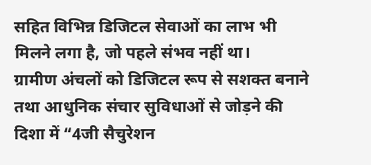सहित विभिन्न डिजिटल सेवाओं का लाभ भी मिलने लगा है, जो पहले संभव नहीं था।
ग्रामीण अंचलों को डिजिटल रूप से सशक्त बनाने तथा आधुनिक संचार सुविधाओं से जोड़ने की दिशा में “4जी सैचुरेशन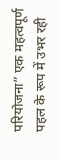परियोजना” एक महत्वपूर्ण पहल के रूप में उभर रही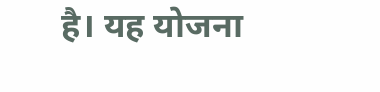है। यह योजना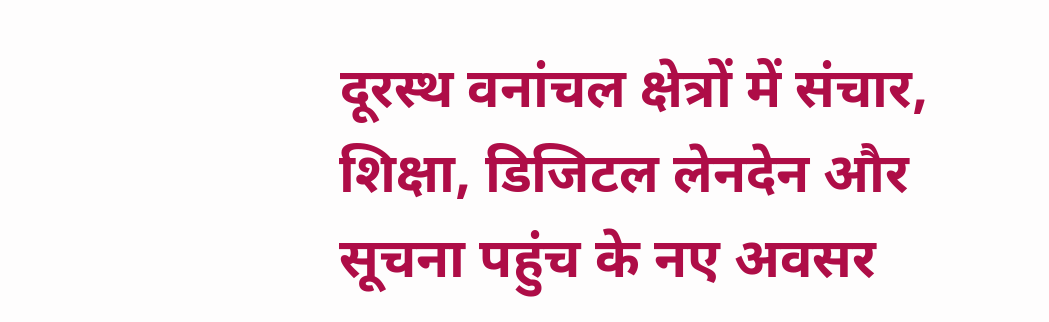दूरस्थ वनांचल क्षेत्रों में संचार, शिक्षा, डिजिटल लेनदेन और सूचना पहुंच के नए अवसर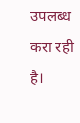उपलब्ध करा रही है।